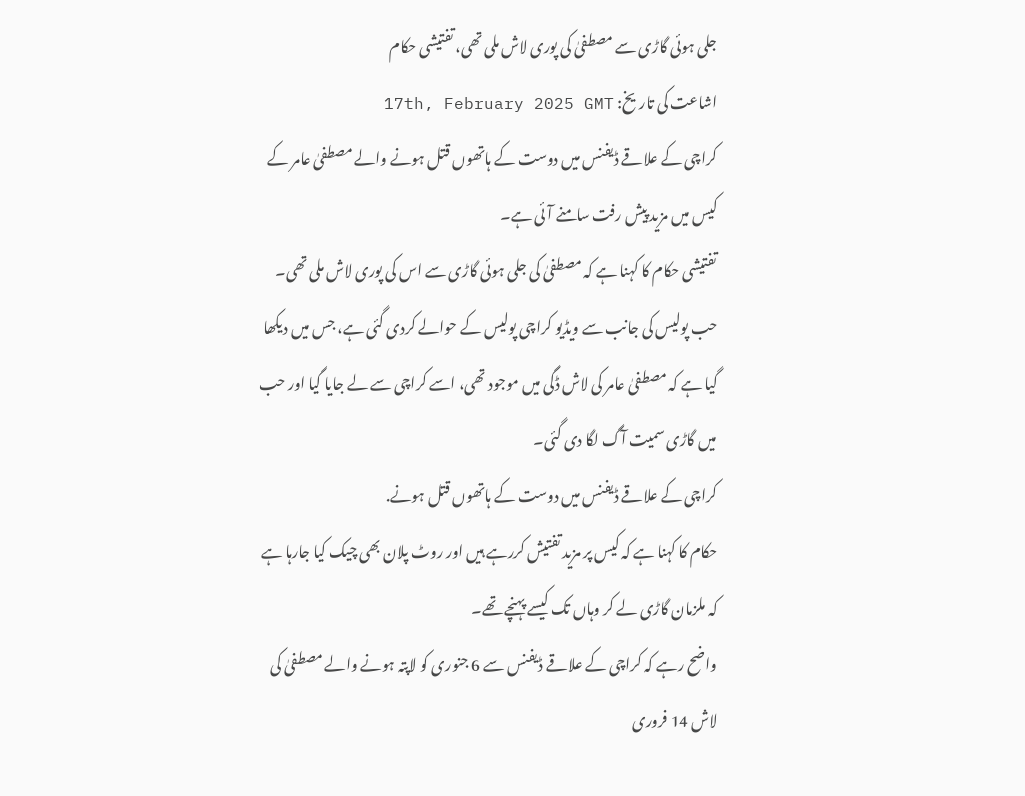جلی ہوئی گاڑی سے مصطفیٰ کی پوری لاش ملی تھی، تفتیشی حکام
اشاعت کی تاریخ: 17th, February 2025 GMT
کراچی کے علاقے ڈیفنس میں دوست کے ہاتھوں قتل ہونے والے مصطفیٰ عامر کے کیس میں مزید پیش رفت سامنے آئی ہے۔
تفتیشی حکام کا کہنا ہے کہ مصطفیٰ کی جلی ہوئی گاڑی سے اس کی پوری لاش ملی تھی۔
حب پولیس کی جانب سے ویڈیو کراچی پولیس کے حوالے کردی گئی ہے، جس میں دیکھا گیا ہے کہ مصطفیٰ عامر کی لاش ڈگی میں موجود تھی، اسے کراچی سے لے جایا گیا اور حب میں گاڑی سمیت آگ لگا دی گئی۔
کراچی کے علاقے ڈیفنس میں دوست کے ہاتھوں قتل ہونے.
حکام کا کہنا ہے کہ کیس پر مزید تفتیش کررہے ہیں اور روٹ پلان بھی چیک کیا جارہا ہے کہ ملزمان گاڑی لے کر وہاں تک کیسے پہنچے تھے۔
واضح رہے کہ کراچی کے علاقے ڈیفنس سے 6 جنوری کو لاپتہ ہونے والے مصطفیٰ کی لاش 14 فروری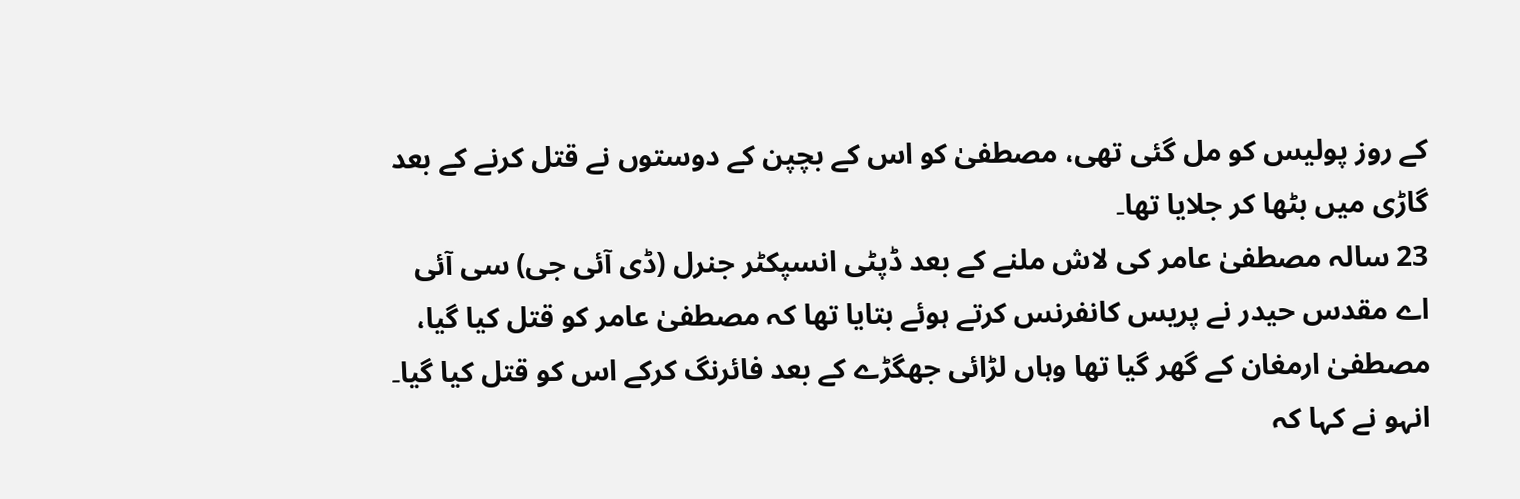کے روز پولیس کو مل گئی تھی، مصطفیٰ کو اس کے بچپن کے دوستوں نے قتل کرنے کے بعد گاڑی میں بٹھا کر جلایا تھا۔
23 سالہ مصطفیٰ عامر کی لاش ملنے کے بعد ڈپٹی انسپکٹر جنرل (ڈی آئی جی) سی آئی اے مقدس حیدر نے پریس کانفرنس کرتے ہوئے بتایا تھا کہ مصطفیٰ عامر کو قتل کیا گیا، مصطفیٰ ارمغان کے گھر گیا تھا وہاں لڑائی جھگڑے کے بعد فائرنگ کرکے اس کو قتل کیا گیا۔
انہو نے کہا کہ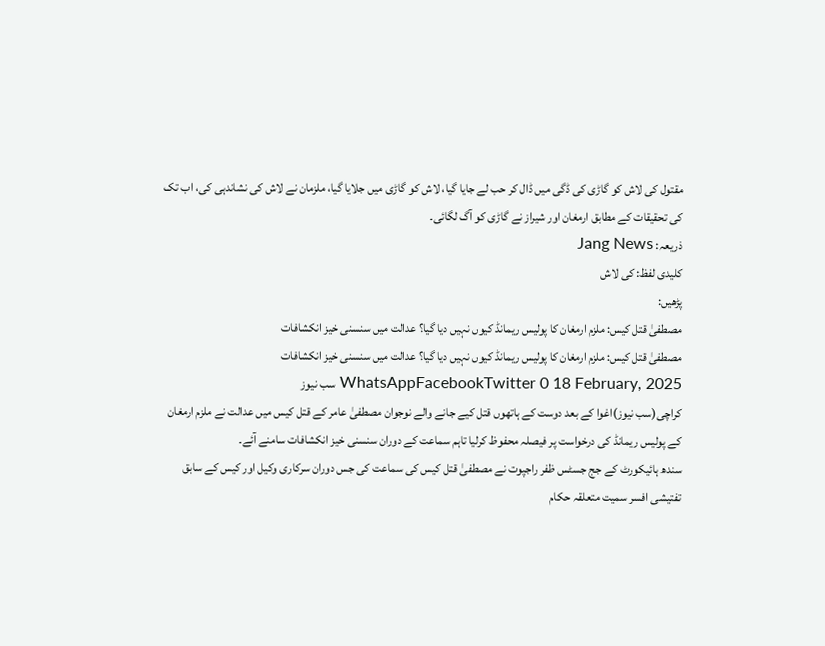مقتول کی لاش کو گاڑی کی ڈگی میں ڈال کر حب لے جایا گیا، لاش کو گاڑی میں جلایا گیا، ملزمان نے لاش کی نشاندہی کی، اب تک کی تحقیقات کے مطابق ارمغان اور شیراز نے گاڑی کو آگ لگائی۔
ذریعہ: Jang News
کلیدی لفظ: کی لاش
پڑھیں:
مصطفیٰ قتل کیس: ملزم ارمغان کا پولیس ریمانڈ کیوں نہیں دیا گیا؟ عدالت میں سنسنی خیز انکشافات
مصطفیٰ قتل کیس: ملزم ارمغان کا پولیس ریمانڈ کیوں نہیں دیا گیا؟ عدالت میں سنسنی خیز انکشافات WhatsAppFacebookTwitter 0 18 February, 2025 سب نیوز
کراچی(سب نیوز)اغوا کے بعد دوست کے ہاتھوں قتل کیے جانے والے نوجوان مصطفیٰ عامر کے قتل کیس میں عدالت نے ملزم ارمغان کے پولیس ریمانڈ کی درخواست پر فیصلہ محفوظ کرلیا تاہم سماعت کے دوران سنسنی خیز انکشافات سامنے آئے۔
سندھ ہائیکورٹ کے جج جسٹس ظفر راجپوت نے مصطفیٰ قتل کیس کی سماعت کی جس دوران سرکاری وکیل اور کیس کے سابق تفتیشی افسر سمیت متعلقہ حکام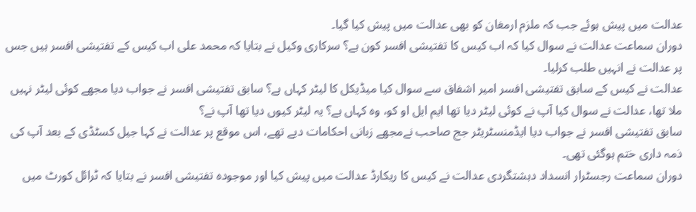عدالت میں پیش ہوئے جب کہ ملزم ارمغان کو بھی عدالت میں پیش کیا گیا۔
دوران سماعت عدالت نے سوال کیا کہ اب کیس کا تفتیشی افسر کون ہے؟ سرکاری وکیل نے بتایا کہ محمد علی اب کیس کے تفتیشی افسر ہیں جس پر عدالت نے انہیں طلب کرلیا۔
عدالت نے کیس کے سابق تفتیشی افسر امیر اشفاق سے سوال کیا میڈیکل کا لیٹر کہاں ہے؟ سابق تفتیشی افسر نے جواب دیا مجھے کوئی لیٹر نہیں ملا تھا، عدالت نے سوال کیا آپ نے کوئی لیٹر دیا تھا ایم ایل او کو، وہ کہاں ہے؟ یہ لیٹر کیوں دیا تھا آپ نے؟
سابق تفتیشی افسر نے جواب دیا ایڈمنسٹریٹر جج صاحب نےمجھے زبانی احکامات دیے تھے، اس موقع پر عدالت نے کہا جیل کسٹڈی کے بعد آپ کی ذمہ داری ختم ہوگئی تھی۔
دوران سماعت رجسٹرار انسداد دہشتگردی عدالت نے کیس کا ریکارڈ عدالت میں پیش کیا اور موجودہ تفتیشی افسر نے بتایا کہ ٹرائل کورٹ میں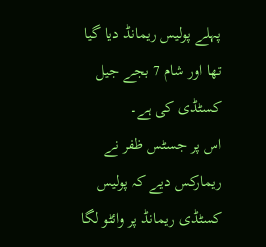پہلے پولیس ریمانڈ دیا گیا تھا اور شام 7 بجے جیل کسٹڈی کی ہے۔
اس پر جسٹس ظفر نے ریمارکس دیے کہ پولیس کسٹڈی ریمانڈ پر وائٹو لگا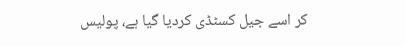کر اسے جیل کسٹڈی کردیا گیا ہے، پولیس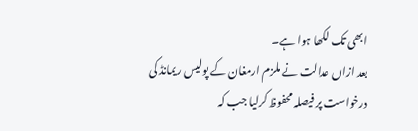ابھی تک لکھا ہوا ہے۔
بعد ازاں عدالت نے ملزم ارمغان کے پولیس ریمانڈ کی درخواست پر فیصلہ محفوظ کرلیا جب کہ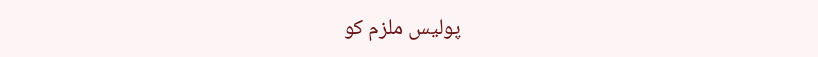پولیس ملزم کو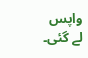واپس لے گئی۔